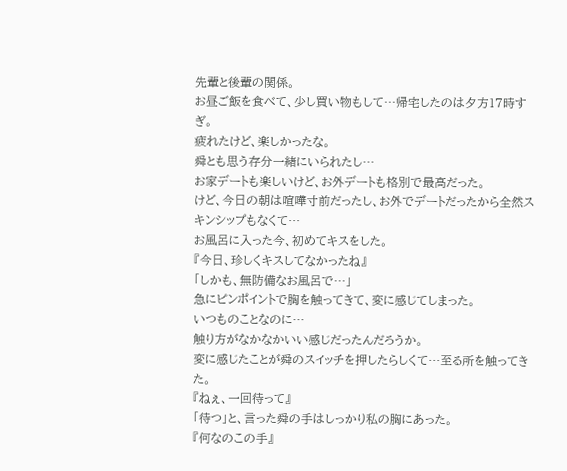先輩と後輩の関係。
お昼ご飯を食べて、少し買い物もして…帰宅したのは夕方17時すぎ。
疲れたけど、楽しかったな。
舜とも思う存分一緒にいられたし…
お家デートも楽しいけど、お外デートも格別で最高だった。
けど、今日の朝は喧嘩寸前だったし、お外でデートだったから全然スキンシップもなくて…
お風呂に入った今、初めてキスをした。
『今日、珍しくキスしてなかったね』
「しかも、無防備なお風呂で…」
急にピンポイントで胸を触ってきて、変に感じてしまった。
いつものことなのに…
触り方がなかなかいい感じだったんだろうか。
変に感じたことが舜のスイッチを押したらしくて…至る所を触ってきた。
『ねぇ、一回待って』
「待つ」と、言った舜の手はしっかり私の胸にあった。
『何なのこの手』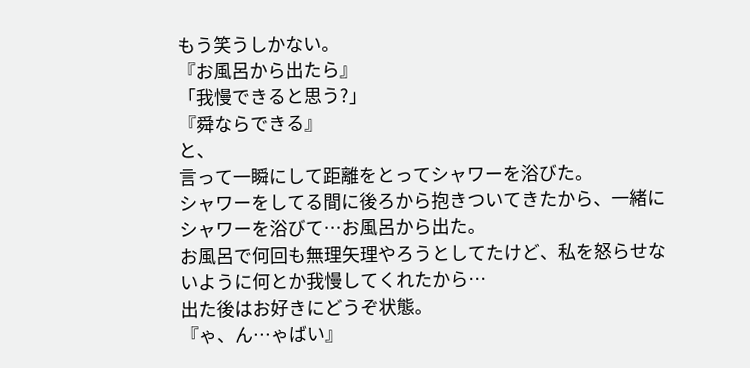もう笑うしかない。
『お風呂から出たら』
「我慢できると思う?」
『舜ならできる』
と、
言って一瞬にして距離をとってシャワーを浴びた。
シャワーをしてる間に後ろから抱きついてきたから、一緒にシャワーを浴びて…お風呂から出た。
お風呂で何回も無理矢理やろうとしてたけど、私を怒らせないように何とか我慢してくれたから…
出た後はお好きにどうぞ状態。
『ゃ、ん…ゃばい』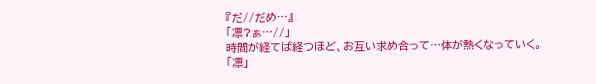『だ//だめ…』
「凛?ぁ…//」
時間が経てば経つほど、お互い求め合って…体が熱くなっていく。
「凛」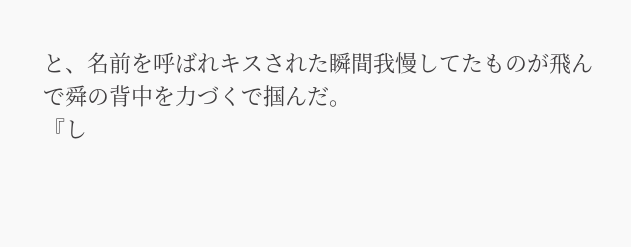と、名前を呼ばれキスされた瞬間我慢してたものが飛んで舜の背中を力づくで掴んだ。
『し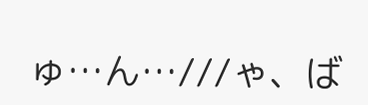ゅ…ん…///ゃ、ば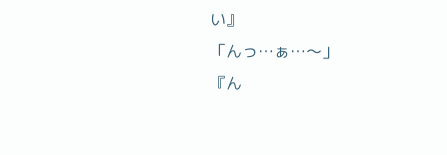い』
「んっ…ぁ…〜」
『ん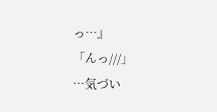っ…』
「んっ///」
…気づい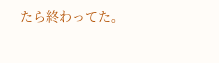たら終わってた。